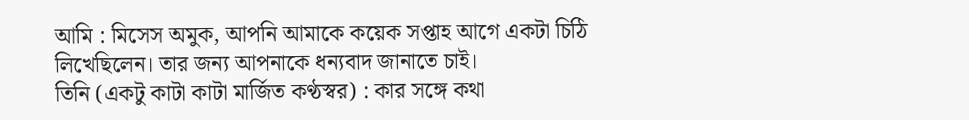আমি : মিসেস অমুক, আপনি আমাকে কয়েক সপ্তাহ আগে একটা চিঠি লিখেছিলেন। তার জন্য আপনাকে ধন্যবাদ জানাতে চাই।
তিনি (একটু কাটা কাটা মার্জিত কণ্ঠস্বর) : কার সঙ্গে কথা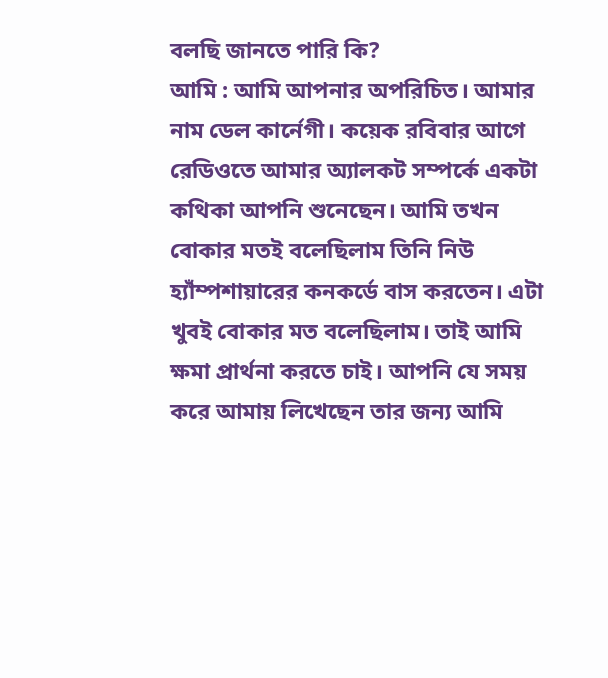বলছি জানতে পারি কি?
আমি : আমি আপনার অপরিচিত। আমার নাম ডেল কার্নেগী। কয়েক রবিবার আগে রেডিওতে আমার অ্যালকট সম্পর্কে একটা কথিকা আপনি শুনেছেন। আমি তখন বোকার মতই বলেছিলাম তিনি নিউ হ্যাঁম্পশায়ারের কনকর্ডে বাস করতেন। এটা খুবই বোকার মত বলেছিলাম। তাই আমি ক্ষমা প্রার্থনা করতে চাই। আপনি যে সময় করে আমায় লিখেছেন তার জন্য আমি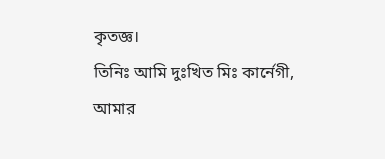কৃতজ্ঞ।
তিনিঃ আমি দুঃখিত মিঃ কার্নেগী, আমার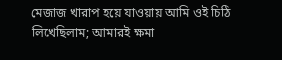মেজাজ খারাপ হয়ে যাওয়ায় আমি ওই চিঠি লিখেছিলাম; আমারই ক্ষমা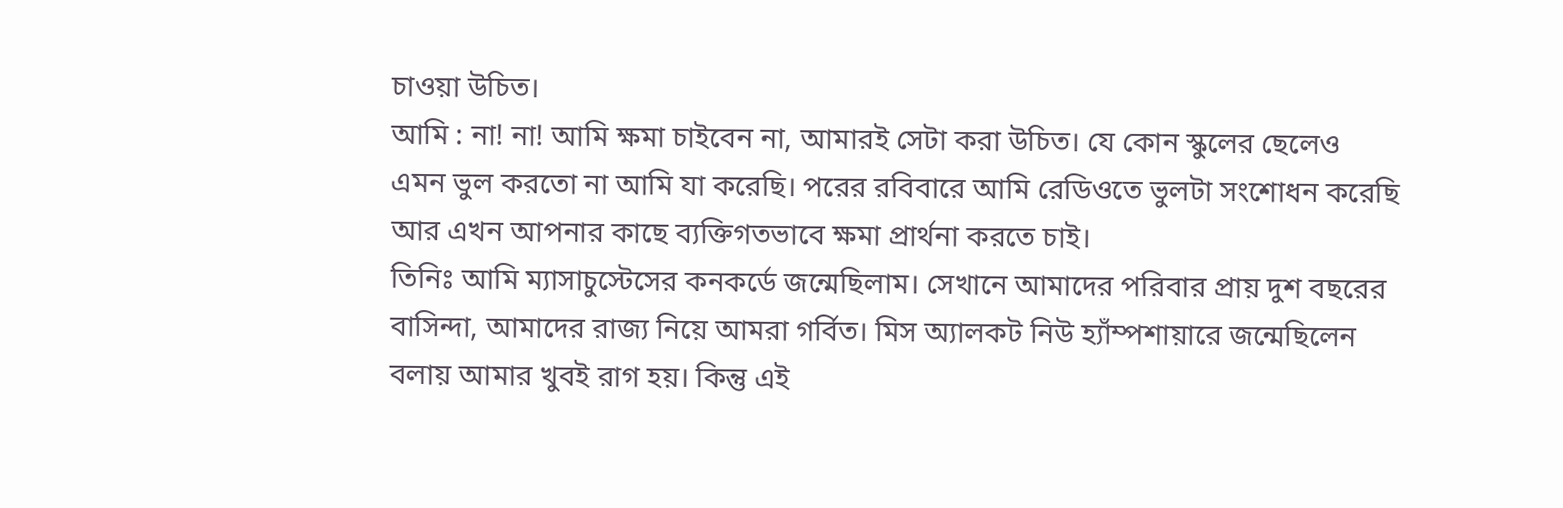চাওয়া উচিত।
আমি : না! না! আমি ক্ষমা চাইবেন না, আমারই সেটা করা উচিত। যে কোন স্কুলের ছেলেও এমন ভুল করতো না আমি যা করেছি। পরের রবিবারে আমি রেডিওতে ভুলটা সংশোধন করেছি আর এখন আপনার কাছে ব্যক্তিগতভাবে ক্ষমা প্রার্থনা করতে চাই।
তিনিঃ আমি ম্যাসাচুস্টেসের কনকর্ডে জন্মেছিলাম। সেখানে আমাদের পরিবার প্রায় দুশ বছরের বাসিন্দা, আমাদের রাজ্য নিয়ে আমরা গর্বিত। মিস অ্যালকট নিউ হ্যাঁম্পশায়ারে জন্মেছিলেন বলায় আমার খুবই রাগ হয়। কিন্তু এই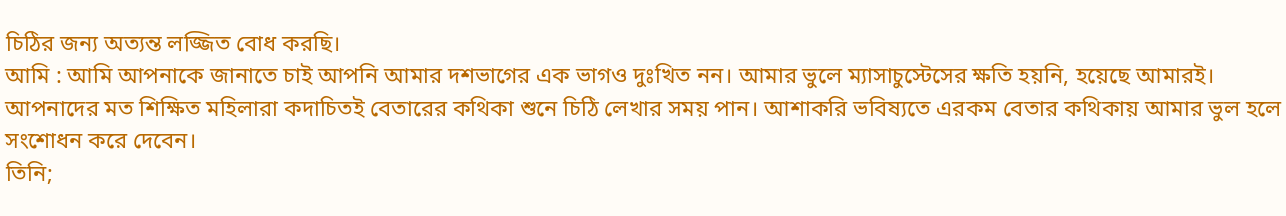চিঠির জন্য অত্যন্ত লজ্জিত বোধ করছি।
আমি : আমি আপনাকে জানাতে চাই আপনি আমার দশভাগের এক ভাগও দুঃখিত নন। আমার ভুলে ম্যাসাচুস্টেসের ক্ষতি হয়নি, হয়েছে আমারই। আপনাদের মত শিক্ষিত মহিলারা কদাচিতই বেতারের কথিকা শুনে চিঠি লেখার সময় পান। আশাকরি ভবিষ্যতে এরকম বেতার কথিকায় আমার ভুল হলে সংশোধন করে দেবেন।
তিনি;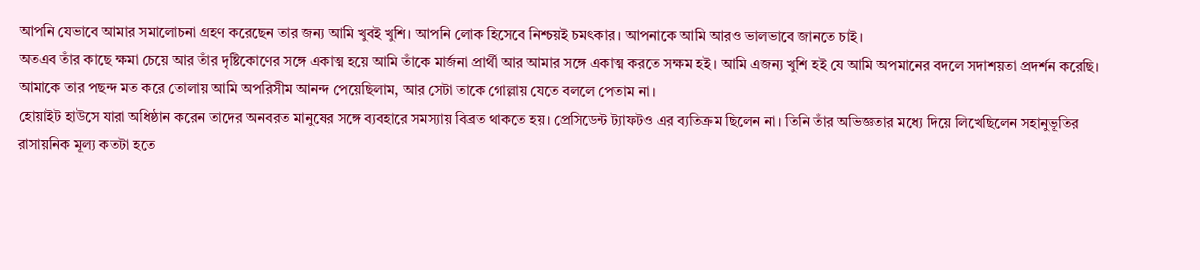আপনি যেভাবে আমার সমালোচনা গ্রহণ করেছেন তার জন্য আমি খুবই খুশি। আপনি লোক হিসেবে নিশ্চয়ই চমৎকার। আপনাকে আমি আরও ভালভাবে জানতে চাই।
অতএব তাঁর কাছে ক্ষমা চেয়ে আর তাঁর দৃষ্টিকোণের সঙ্গে একাত্ম হয়ে আমি তাঁকে মার্জনা প্রার্থী আর আমার সঙ্গে একাত্ম করতে সক্ষম হই। আমি এজন্য খুশি হই যে আমি অপমানের বদলে সদাশয়তা প্রদর্শন করেছি। আমাকে তার পছন্দ মত করে তোলায় আমি অপরিসীম আনন্দ পেয়েছিলাম, আর সেটা তাকে গোল্লায় যেতে বললে পেতাম না।
হোয়াইট হাউসে যারা অধিষ্ঠান করেন তাদের অনবরত মানুষের সঙ্গে ব্যবহারে সমস্যায় বিব্রত থাকতে হয়। প্রেসিডেন্ট ট্যাফটও এর ব্যতিক্রম ছিলেন না। তিনি তাঁর অভিজ্ঞতার মধ্যে দিয়ে লিখেছিলেন সহানুভূতির রাসায়নিক মূল্য কতটা হতে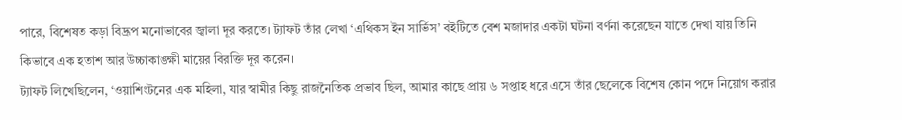পারে, বিশেষত কড়া বিদ্রূপ মনোভাবের জ্বালা দূর করতে। ট্যাফট তাঁর লেখা ‘এথিকস ইন সার্ভিস’ বইটিতে বেশ মজাদার একটা ঘটনা বর্ণনা করেছেন যাতে দেখা যায় তিনি কিভাবে এক হতাশ আর উচ্চাকাঙ্ক্ষী মায়ের বিরক্তি দূর করেন।
ট্যাফট লিখেছিলেন, ‘ওয়াশিংটনের এক মহিলা, যার স্বামীর কিছু রাজনৈতিক প্রভাব ছিল, আমার কাছে প্রায় ৬ সপ্তাহ ধরে এসে তাঁর ছেলেকে বিশেষ কোন পদে নিয়োগ করার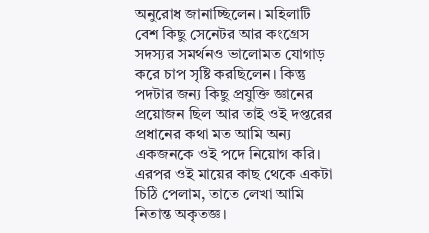অনুরোধ জানাচ্ছিলেন। মহিলাটি বেশ কিছু সেনেটর আর কংগ্রেস সদস্যর সমর্থনও ভালোমত যোগাড় করে চাপ সৃষ্টি করছিলেন। কিন্তু পদটার জন্য কিছু প্রযুক্তি জ্ঞানের প্রয়োজন ছিল আর তাই ওই দপ্তরের প্রধানের কথা মত আমি অন্য একজনকে ওই পদে নিয়োগ করি। এরপর ওই মায়ের কাছ থেকে একটা চিঠি পেলাম, তাতে লেখা আমি নিতান্ত অকৃতজ্ঞ।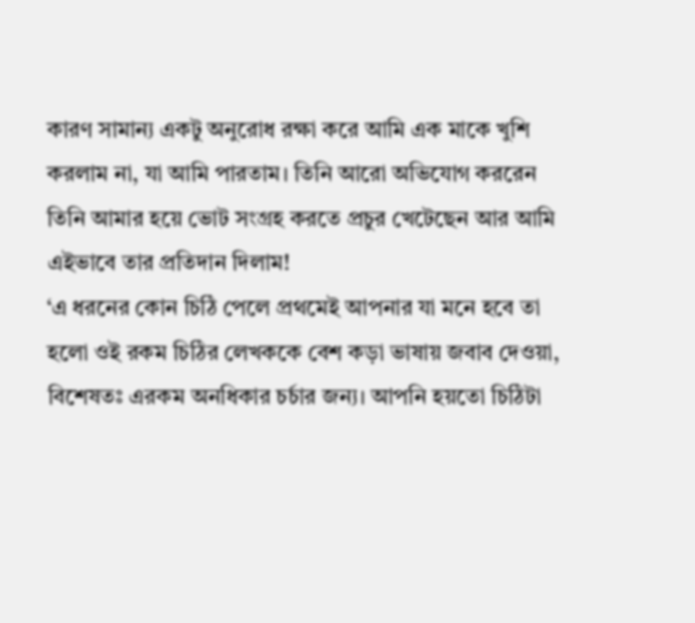কারণ সামান্য একটু অনুরোধ রক্ষা করে আমি এক মাকে খুশি করলাম না, যা আমি পারতাম। তিনি আরো অভিযোগ কররেন তিনি আমার হয়ে ভোট সংগ্রহ করতে প্রচুর খেটেছেন আর আমি এইভাবে তার প্রতিদান দিলাম!
‘এ ধরনের কোন চিঠি পেলে প্রথমেই আপনার যা মনে হবে তা হলো ওই রকম চিঠির লেখককে বেশ কড়া ভাষায় জবাব দেওয়া, বিশেষতঃ এরকম অনধিকার চর্চার জন্য। আপনি হয়তো চিঠিটা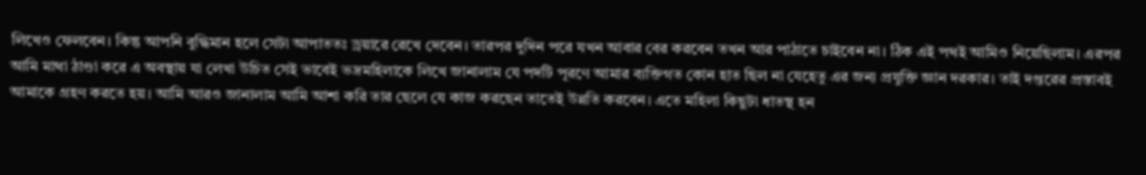লিখেও ফেলবেন। কিন্তু আপনি বুদ্ধিমান হলে সেটা আপাততঃ ড্রয়ারে রেখে দেবেন। তারপর দুদিন পরে যখন আবার বের করবেন তখন আর পাঠাতে চাইবেন না। ঠিক এই পথই আমিও নিয়েছিলাম। এরপর আমি মাথা ঠাণ্ডা করে এ অবস্থায় যা লেখা উচিত সেই ভাবেই ভদ্রমহিলাকে লিখে জানালাম যে পদটি পূরণে আমার ব্যক্তিগত কোন হাত ছিল না যেহেতু এর জন্য প্রযুক্তি জ্ঞান দরকার। তাই দপ্তরের প্রস্তাবই আমাকে গ্রহণ করতে হয়। আমি আরও জানালাম আমি আশা করি তার ছেলে যে কাজ করছেন তাতেই উন্নতি করবেন। এতে মহিলা কিছুটা ধাতস্থ হন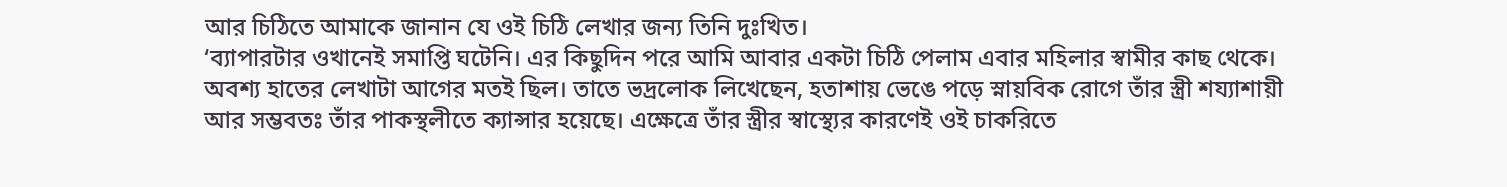আর চিঠিতে আমাকে জানান যে ওই চিঠি লেখার জন্য তিনি দুঃখিত।
‘ব্যাপারটার ওখানেই সমাপ্তি ঘটেনি। এর কিছুদিন পরে আমি আবার একটা চিঠি পেলাম এবার মহিলার স্বামীর কাছ থেকে। অবশ্য হাতের লেখাটা আগের মতই ছিল। তাতে ভদ্রলোক লিখেছেন, হতাশায় ভেঙে পড়ে স্নায়বিক রোগে তাঁর স্ত্রী শয্যাশায়ী আর সম্ভবতঃ তাঁর পাকস্থলীতে ক্যান্সার হয়েছে। এক্ষেত্রে তাঁর স্ত্রীর স্বাস্থ্যের কারণেই ওই চাকরিতে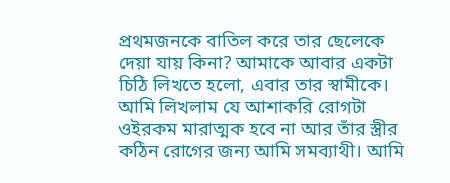প্রথমজনকে বাতিল করে তার ছেলেকে দেয়া যায় কিনা? আমাকে আবার একটা চিঠি লিখতে হলো, এবার তার স্বামীকে। আমি লিখলাম যে আশাকরি রোগটা ওইরকম মারাত্মক হবে না আর তাঁর স্ত্রীর কঠিন রোগের জন্য আমি সমব্যাথী। আমি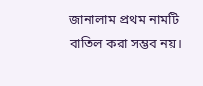জানালাম প্রথম নামটি বাতিল করা সম্ভব নয়।